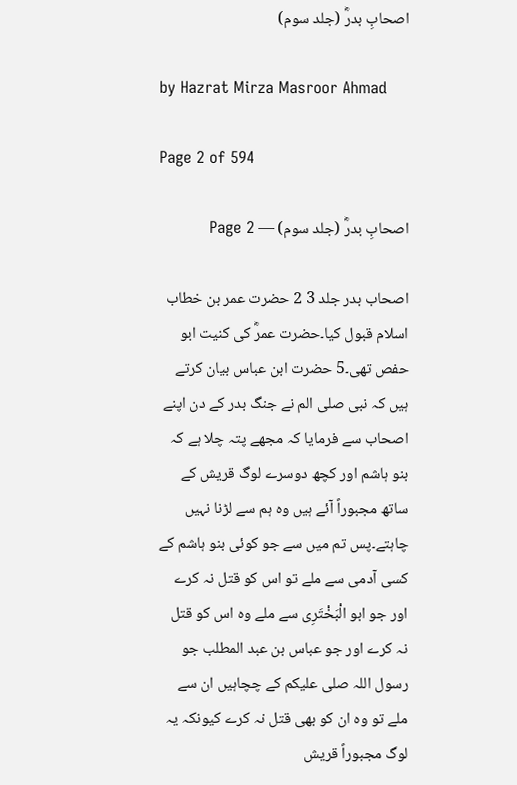اصحابِ بدرؓ (جلد سوم)

by Hazrat Mirza Masroor Ahmad

Page 2 of 594

اصحابِ بدرؓ (جلد سوم) — Page 2

اصحاب بدر جلد 3 2 حضرت عمر بن خطاب اسلام قبول کیا۔حضرت عمرؓ کی کنیت ابو حفص تھی۔5 حضرت ابن عباس بیان کرتے ہیں کہ نبی صلی الم نے جنگ بدر کے دن اپنے اصحاب سے فرمایا کہ مجھے پتہ چلا ہے کہ بنو ہاشم اور کچھ دوسرے لوگ قریش کے ساتھ مجبوراً آئے ہیں وہ ہم سے لڑنا نہیں چاہتے۔پس تم میں سے جو کوئی بنو ہاشم کے کسی آدمی سے ملے تو اس کو قتل نہ کرے اور جو ابو الْبَخْتَرِی سے ملے وہ اس کو قتل نہ کرے اور جو عباس بن عبد المطلب جو رسول اللہ صلی علیکم کے چچاہیں ان سے ملے تو وہ ان کو بھی قتل نہ کرے کیونکہ یہ لوگ مجبوراً قریش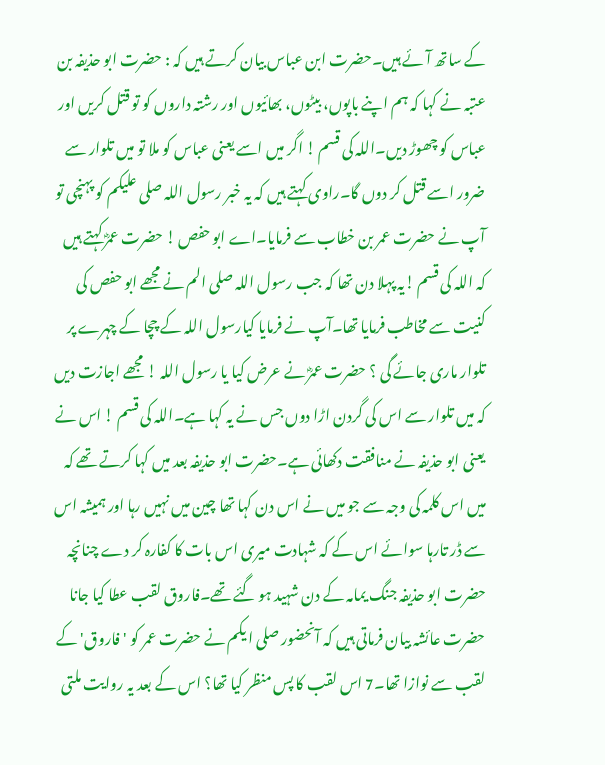کے ساتھ آئے ہیں۔حضرت ابن عباس بیان کرتے ہیں کہ : حضرت ابو حذیفہ بن عتبہ نے کہا کہ ہم اپنے باپوں، بیٹوں، بھائیوں اور رشتہ داروں کو تو قتل کریں اور عباس کو چھوڑ دیں۔اللہ کی قسم ! اگر میں اسے یعنی عباس کو ملا تو میں تلوار سے ضرور اسے قتل کر دوں گا۔راوی کہتے ہیں کہ یہ خبر رسول اللہ صلی علیکم کو پہنچی تو آپ نے حضرت عمر بن خطاب سے فرمایا۔اے ابو حفص ! حضرت عمرؓ کہتے ہیں کہ اللہ کی قسم !یہ پہلا دن تھا کہ جب رسول اللہ صلی الم نے مجھے ابو حفص کی کنیت سے مخاطب فرمایا تھا۔آپ نے فرمایا کیارسول اللہ کے چچا کے چہرے پر تلوار ماری جائے گی ؟ حضرت عمرؓ نے عرض کیا یا رسول اللہ ! مجھے اجازت دیں کہ میں تلوار سے اس کی گردن اڑا دوں جس نے یہ کہا ہے۔اللہ کی قسم ! اس نے یعنی ابو حذیفہ نے منافقت دکھائی ہے۔حضرت ابو حذیفہ بعد میں کہا کرتے تھے کہ میں اس کلمہ کی وجہ سے جو میں نے اس دن کہا تھا چین میں نہیں رہا اور ہمیشہ اس سے ڈر تارہا سوائے اس کے کہ شہادت میری اس بات کا کفارہ کر دے چنانچہ حضرت ابو حذیفہ جنگ یمامہ کے دن شہید ہو گئے تھے۔فاروق لقب عطا کیا جانا حضرت عائشہ بیان فرماتی ہیں کہ آنحضور صلی ا یکم نے حضرت عمر کو 'فاروق' کے لقب سے نوازا تھا۔7 اس لقب کا پس منظر کیا تھا؟ اس کے بعد یہ روایت ملتی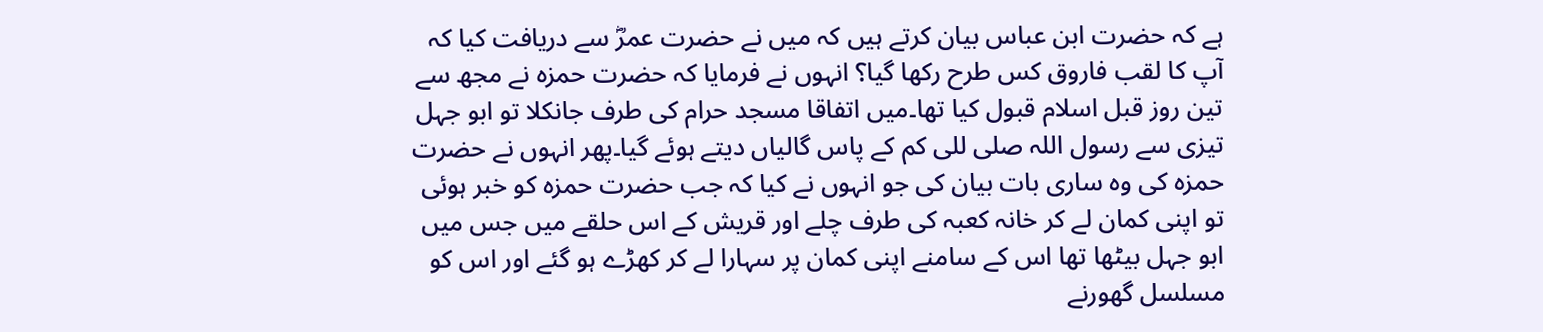ہے کہ حضرت ابن عباس بیان کرتے ہیں کہ میں نے حضرت عمرؓ سے دریافت کیا کہ آپ کا لقب فاروق کس طرح رکھا گیا؟ انہوں نے فرمایا کہ حضرت حمزہ نے مجھ سے تین روز قبل اسلام قبول کیا تھا۔میں اتفاقا مسجد حرام کی طرف جانکلا تو ابو جہل تیزی سے رسول اللہ صلی للی کم کے پاس گالیاں دیتے ہوئے گیا۔پھر انہوں نے حضرت حمزہ کی وہ ساری بات بیان کی جو انہوں نے کیا کہ جب حضرت حمزہ کو خبر ہوئی تو اپنی کمان لے کر خانہ کعبہ کی طرف چلے اور قریش کے اس حلقے میں جس میں ابو جہل بیٹھا تھا اس کے سامنے اپنی کمان پر سہارا لے کر کھڑے ہو گئے اور اس کو مسلسل گھورنے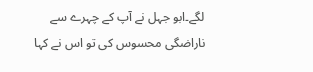لگے۔ابو جہل نے آپ کے چہرے سے ناراضگی محسوس کی تو اس نے کہا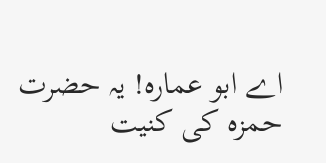اے ابو عمارہ! یہ حضرت حمزہ کی کنیت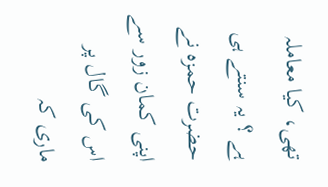تھی، کیا معاملہ ہے ؟ یہ سنتے ہی حضرت حمزہ نے اپنی کمان زور سے اس کی گال پر ماری کہ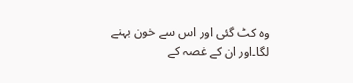وہ کٹ گئی اور اس سے خون بہنے لگا۔اور ان کے غصہ کے